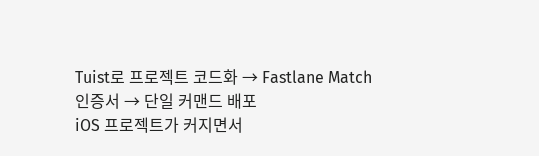Tuist로 프로젝트 코드화 → Fastlane Match 인증서 → 단일 커맨드 배포
iOS 프로젝트가 커지면서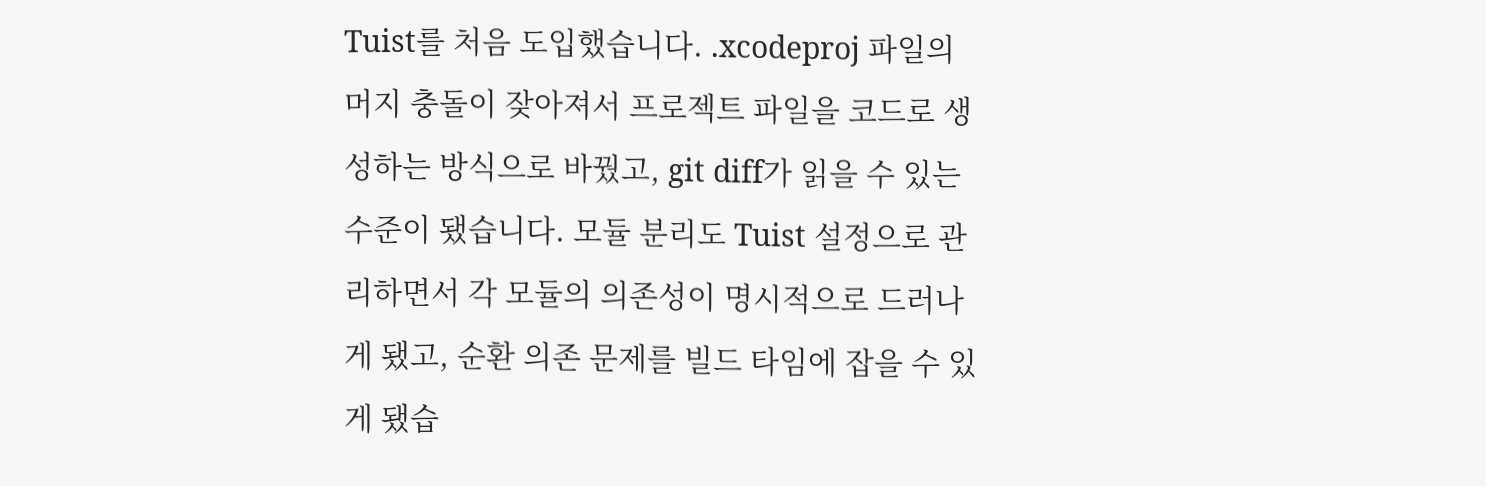Tuist를 처음 도입했습니다. .xcodeproj 파일의 머지 충돌이 잦아져서 프로젝트 파일을 코드로 생성하는 방식으로 바꿨고, git diff가 읽을 수 있는 수준이 됐습니다. 모듈 분리도 Tuist 설정으로 관리하면서 각 모듈의 의존성이 명시적으로 드러나게 됐고, 순환 의존 문제를 빌드 타임에 잡을 수 있게 됐습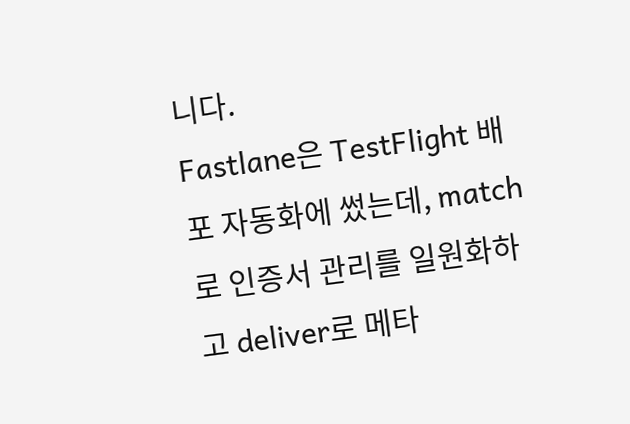니다.
Fastlane은 TestFlight 배포 자동화에 썼는데, match로 인증서 관리를 일원화하고 deliver로 메타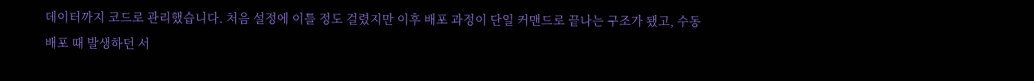데이터까지 코드로 관리했습니다. 처음 설정에 이틀 정도 걸렸지만 이후 배포 과정이 단일 커맨드로 끝나는 구조가 됐고, 수동 배포 때 발생하던 서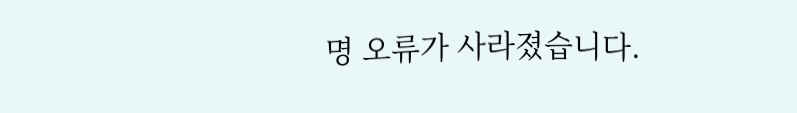명 오류가 사라졌습니다.